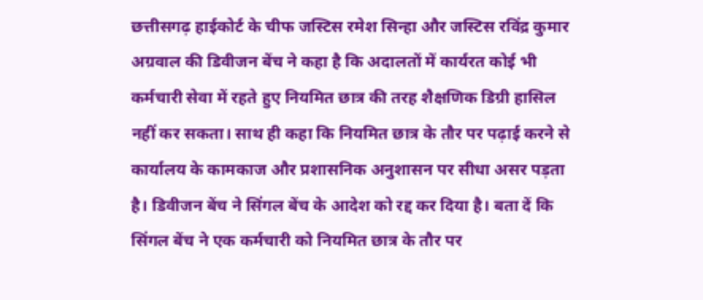छत्तीसगढ़ हाईकोर्ट के चीफ जस्टिस रमेश सिन्हा और जस्टिस रविंद्र कुमार अग्रवाल की डिवीजन बेंच ने कहा है कि अदालतों में कार्यरत कोई भी कर्मचारी सेवा में रहते हुए नियमित छात्र की तरह शैक्षणिक डिग्री हासिल नहीं कर सकता। साथ ही कहा कि नियमित छात्र के तौर पर पढ़ाई करने से कार्यालय के कामकाज और प्रशासनिक अनुशासन पर सीधा असर पड़ता है। डिवीजन बेंच ने सिंगल बेंच के आदेश को रद्द कर दिया है। बता दें कि सिंगल बेंच ने एक कर्मचारी को नियमित छात्र के तौर पर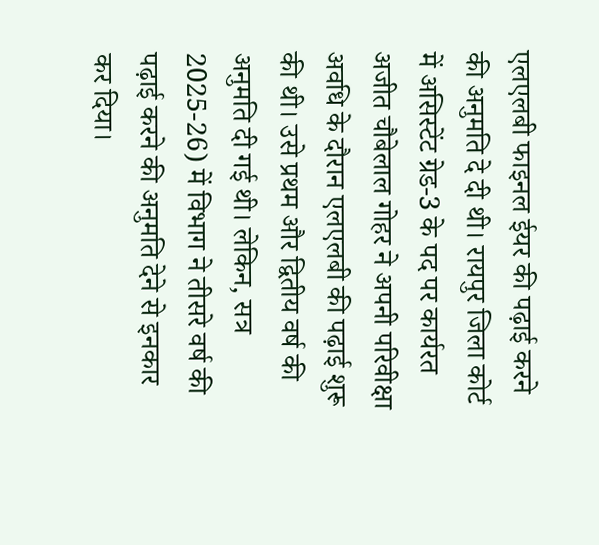एलएलबी फाइनल ईयर की पढ़ाई करने की अनुमति दे दी थी। रायपुर जिला कोर्ट में असिस्टेंट ग्रेड-3 के पद पर कार्यरत अजीत चौबेलाल गोहर ने अपनी परिवीक्षा अवधि के दौरान एलएलबी की पढ़ाई शुरू की थी। उसे प्रथम और द्वितीय वर्ष की अनुमति दी गई थी। लेकिन, सत्र 2025-26) में विभाग ने तीसरे वर्ष की पढ़ाई करने की अनुमति देने से इनकार कर दिया।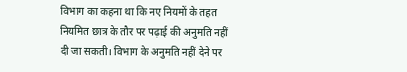विभाग का कहना था कि नए नियमों के तहत नियमित छात्र के तौर पर पढ़ाई की अनुमति नहीं दी जा सकती। विभाग के अनुमति नहीं देने पर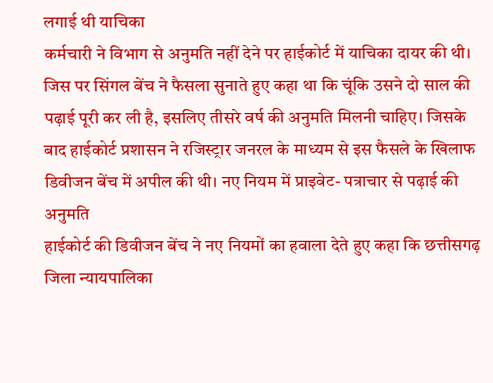लगाई थी याचिका
कर्मचारी ने विभाग से अनुमति नहीं देने पर हाईकोर्ट में याचिका दायर की थी। जिस पर सिंगल बेंच ने फैसला सुनाते हुए कहा था कि चूंकि उसने दो साल की पढ़ाई पूरी कर ली है, इसलिए तीसरे वर्ष की अनुमति मिलनी चाहिए। जिसके बाद हाईकोर्ट प्रशासन ने रजिस्ट्रार जनरल के माध्यम से इस फैसले के खिलाफ डिवीजन बेंच में अपील की थी। नए नियम में प्राइवेट- पत्राचार से पढ़ाई की अनुमति
हाईकोर्ट की डिवीजन बेंच ने नए नियमों का हवाला देते हुए कहा कि छत्तीसगढ़ जिला न्यायपालिका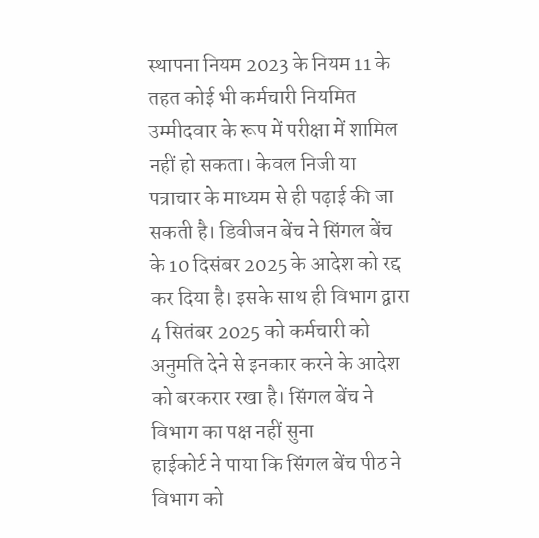स्थापना नियम 2023 के नियम 11 के तहत कोई भी कर्मचारी नियमित उम्मीदवार के रूप में परीक्षा में शामिल नहीं हो सकता। केवल निजी या पत्राचार के माध्यम से ही पढ़ाई की जा सकती है। डिवीजन बेंच ने सिंगल बेंच के 10 दिसंबर 2025 के आदेश को रद्द कर दिया है। इसके साथ ही विभाग द्वारा 4 सितंबर 2025 को कर्मचारी को अनुमति देने से इनकार करने के आदेश को बरकरार रखा है। सिंगल बेंच ने विभाग का पक्ष नहीं सुना
हाईकोर्ट ने पाया कि सिंगल बेंच पीठ ने विभाग को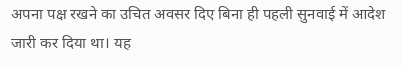अपना पक्ष रखने का उचित अवसर दिए बिना ही पहली सुनवाई में आदेश जारी कर दिया था। यह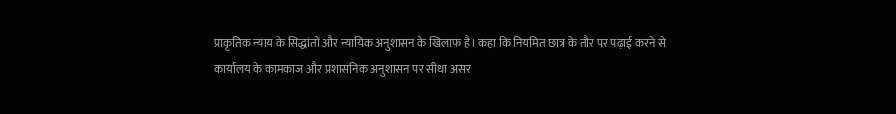प्राकृतिक न्याय के सिद्धांतों और न्यायिक अनुशासन के खिलाफ है। कहा कि नियमित छात्र के तौर पर पढ़ाई करने से कार्यालय के कामकाज और प्रशासनिक अनुशासन पर सीधा असर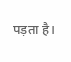पड़ता है।